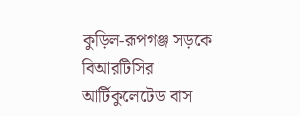কুড়িল-রূপগঞ্জ সড়কে বিআরটিসির আর্টিকুলেটেড বাস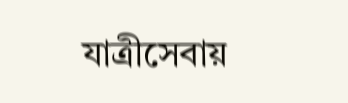যাত্রীসেবায়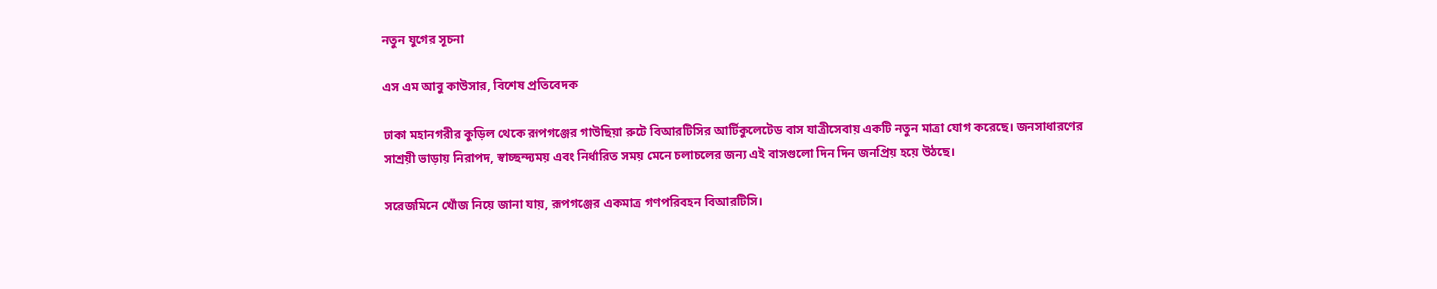নতুন যুগের সূচনা

এস এম আবু কাউসার, বিশেষ প্রতিবেদক

ঢাকা মহানগরীর কুড়িল থেকে রূপগঞ্জের গাউছিয়া রুটে বিআরটিসির আর্টিকুলেটেড বাস যাত্রীসেবায় একটি নতুন মাত্রা যোগ করেছে। জনসাধারণের সাশ্রয়ী ভাড়ায় নিরাপদ, স্বাচ্ছন্দ্যময় এবং নির্ধারিত সময় মেনে চলাচলের জন্য এই বাসগুলো দিন দিন জনপ্রিয় হয়ে উঠছে।

সরেজমিনে খোঁজ নিয়ে জানা যায়, রূপগঞ্জের একমাত্র গণপরিবহন বিআরটিসি।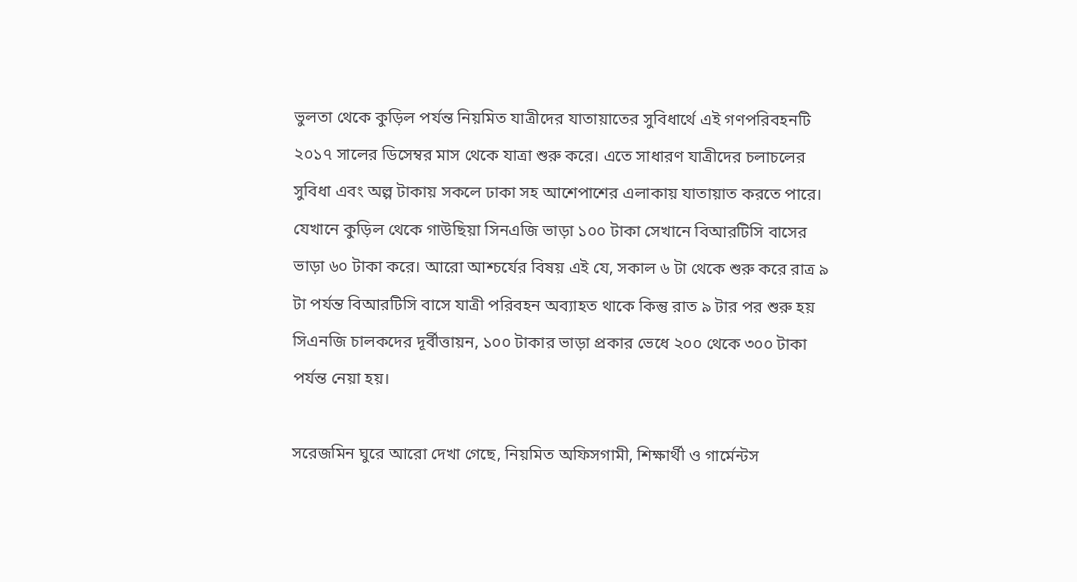ভুলতা থেকে কুড়িল পর্যন্ত নিয়মিত যাত্রীদের যাতায়াতের সুবিধার্থে এই গণপরিবহনটি ২০১৭ সালের ডিসেম্বর মাস থেকে যাত্রা শুরু করে। এতে সাধারণ যাত্রীদের চলাচলের সুবিধা এবং অল্প টাকায় সকলে ঢাকা সহ আশেপাশের এলাকায় যাতায়াত করতে পারে। যেখানে কুড়িল থেকে গাউছিয়া সিনএজি ভাড়া ১০০ টাকা সেখানে বিআরটিসি বাসের ভাড়া ৬০ টাকা করে। আরো আশ্চর্যের বিষয় এই যে, সকাল ৬ টা থেকে শুরু করে রাত্র ৯ টা পর্যন্ত বিআরটিসি বাসে যাত্রী পরিবহন অব্যাহত থাকে কিন্তু রাত ৯ টার পর শুরু হয় সিএনজি চালকদের দূর্বীত্তায়ন, ১০০ টাকার ভাড়া প্রকার ভেধে ২০০ থেকে ৩০০ টাকা পর্যন্ত নেয়া হয়।

সরেজমিন ঘুরে আরো দেখা গেছে, নিয়মিত অফিসগামী, শিক্ষার্থী ও গার্মেন্টস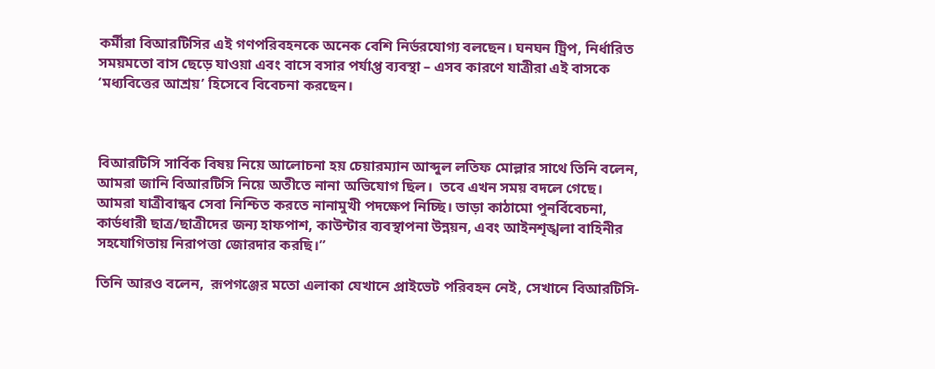কর্মীরা বিআরটিসির এই গণপরিবহনকে অনেক বেশি নির্ভরযোগ্য বলছেন। ঘনঘন ট্রিপ, নির্ধারিত সময়মতো বাস ছেড়ে যাওয়া এবং বাসে বসার পর্যাপ্ত ব্যবস্থা – এসব কারণে যাত্রীরা এই বাসকে ‘মধ্যবিত্তের আশ্রয়’ হিসেবে বিবেচনা করছেন।



বিআরটিসি সার্বিক বিষয় নিয়ে আলোচনা হয় চেয়ারম্যান আব্দুল লতিফ মোল্লার সাথে তিনি বলেন, আমরা জানি বিআরটিসি নিয়ে অতীতে নানা অভিযোগ ছিল।  তবে এখন সময় বদলে গেছে। আমরা যাত্রীবান্ধব সেবা নিশ্চিত করতে নানামুখী পদক্ষেপ নিচ্ছি। ভাড়া কাঠামো পুনর্বিবেচনা, কার্ডধারী ছাত্র/ছাত্রীদের জন্য হাফপাশ, কাউন্টার ব্যবস্থাপনা উন্নয়ন, এবং আইনশৃঙ্খলা বাহিনীর সহযোগিতায় নিরাপত্তা জোরদার করছি।”

তিনি আরও বলেন,  রূপগঞ্জের মতো এলাকা যেখানে প্রাইভেট পরিবহন নেই, সেখানে বিআরটিসি-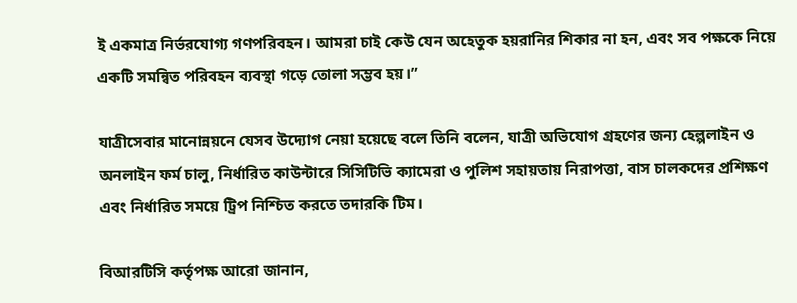ই একমাত্র নির্ভরযোগ্য গণপরিবহন। আমরা চাই কেউ যেন অহেতুক হয়রানির শিকার না হন, এবং সব পক্ষকে নিয়ে একটি সমন্বিত পরিবহন ব্যবস্থা গড়ে তোলা সম্ভব হয়।”

যাত্রীসেবার মানোন্নয়নে যেসব উদ্যোগ নেয়া হয়েছে বলে তিনি বলেন, যাত্রী অভিযোগ গ্রহণের জন্য হেল্পলাইন ও অনলাইন ফর্ম চালু, নির্ধারিত কাউন্টারে সিসিটিভি ক্যামেরা ও পুলিশ সহায়তায় নিরাপত্তা, বাস চালকদের প্রশিক্ষণ এবং নির্ধারিত সময়ে ট্রিপ নিশ্চিত করতে তদারকি টিম।

বিআরটিসি কর্তৃপক্ষ আরো জানান,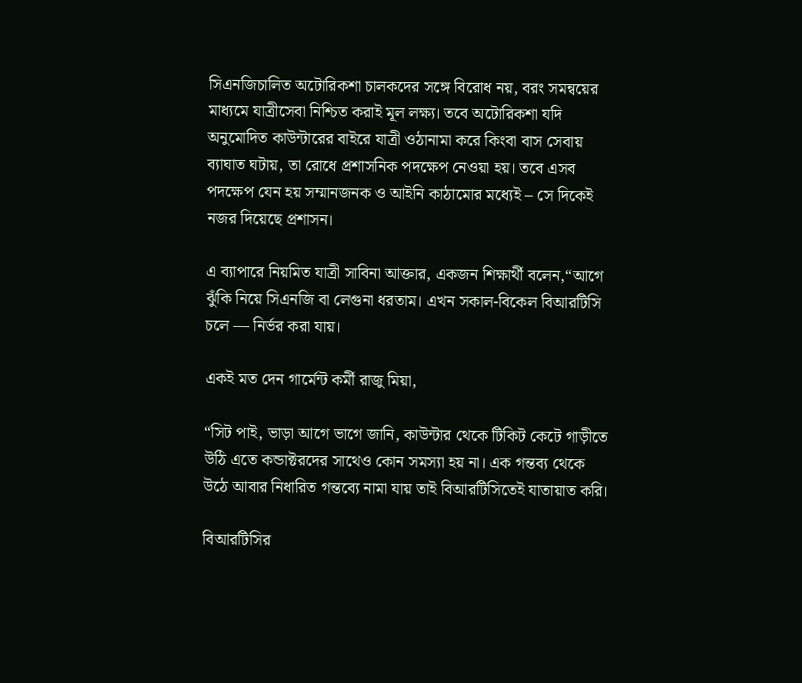সিএনজিচালিত অটোরিকশা চালকদের সঙ্গে বিরোধ নয়, বরং সমন্বয়ের মাধ্যমে যাত্রীসেবা নিশ্চিত করাই মূল লক্ষ্য। তবে অটোরিকশা যদি অনুমোদিত কাউন্টারের বাইরে যাত্রী ওঠানামা করে কিংবা বাস সেবায় ব্যাঘাত ঘটায়, তা রোধে প্রশাসনিক পদক্ষেপ নেওয়া হয়। তবে এসব পদক্ষেপ যেন হয় সম্মানজনক ও আইনি কাঠামোর মধ্যেই – সে দিকেই নজর দিয়েছে প্রশাসন।

এ ব্যাপারে নিয়মিত যাত্রী সাবিনা আক্তার, একজন শিক্ষার্থী বলেন,“আগে ঝুঁকি নিয়ে সিএনজি বা লেগুনা ধরতাম। এখন সকাল-বিকেল বিআরটিসি চলে — নির্ভর করা যায়।

একই মত দেন গার্মেন্ট কর্মী রাজু মিয়া,

“সিট পাই, ভাড়া আগে ভাগে জানি, কাউন্টার থেকে টিকিট কেটে গাড়ীতে উঠি এতে কন্ডাক্টরদের সাথেও কোন সমস্যা হয় না। এক গন্তব্য থেকে উঠে আবার নিধারিত গন্তব্যে নামা যায় তাই বিআরটিসিতেই যাতায়াত করি।

বিআরটিসির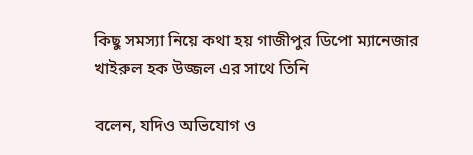কিছু সমস্যা নিয়ে কথা হয় গাজীপুর ডিপো ম্যানেজার খাইরুল হক উজ্জল এর সাথে তিনি

বলেন, যদিও অভিযোগ ও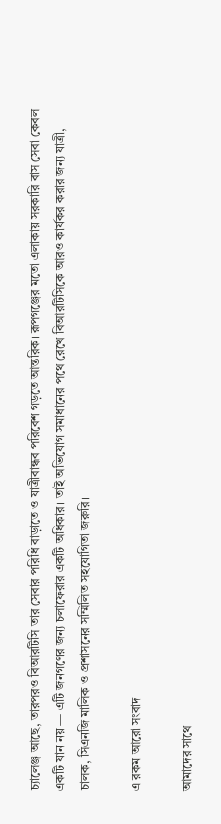চ্যালেঞ্জ আছে, তারপরও বিআরটিসি তার সেবার পরিধি বাড়াতে ও যাত্রীবান্ধব পরিবেশ গড়তে আন্তরিক। রূপগঞ্জের মতো এলাকায় সরকারি বাস সেবা কেবল একটি যান নয় — এটি জনগণের জন্য চলাফেরার একটি অধিকার। তাই অভিযোগ সমাধানের পথে রেখে বিআরটিসিকে আরও কার্যকর করার জন্য যাত্রী, চালক, সিএনজি মালিক ও প্রশাসনের সম্মিলিত সহযোগিতা জরুরি।

এ রকম আরো সংবাদ

আমাদের সাথে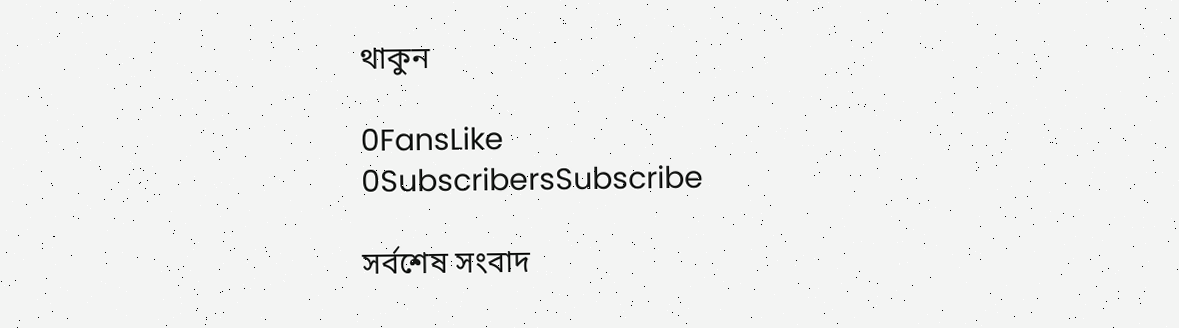থাকুন

0FansLike
0SubscribersSubscribe

সর্বশেষ সংবাদ